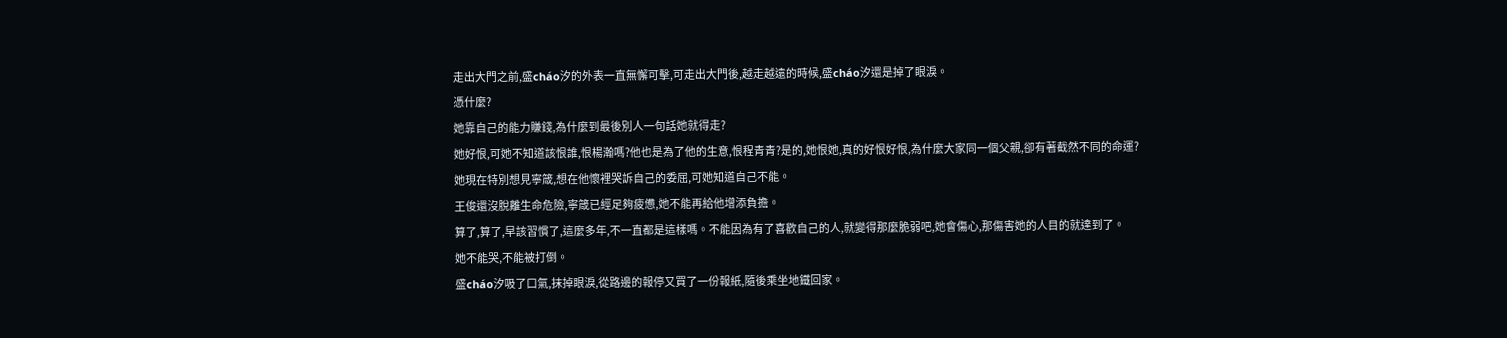走出大門之前,盛cháo汐的外表一直無懈可擊,可走出大門後,越走越遠的時候,盛cháo汐還是掉了眼淚。
憑什麼?
她靠自己的能力賺錢,為什麼到最後別人一句話她就得走?
她好恨,可她不知道該恨誰,恨楊瀚嗎?他也是為了他的生意,恨程青青?是的,她恨她,真的好恨好恨,為什麼大家同一個父親,卻有著截然不同的命運?
她現在特別想見寧箴,想在他懷裡哭訴自己的委屈,可她知道自己不能。
王俊還沒脫離生命危險,寧箴已經足夠疲憊,她不能再給他增添負擔。
算了,算了,早該習慣了,這麼多年,不一直都是這樣嗎。不能因為有了喜歡自己的人,就變得那麼脆弱吧,她會傷心,那傷害她的人目的就達到了。
她不能哭,不能被打倒。
盛cháo汐吸了口氣,抹掉眼淚,從路邊的報停又買了一份報紙,隨後乘坐地鐵回家。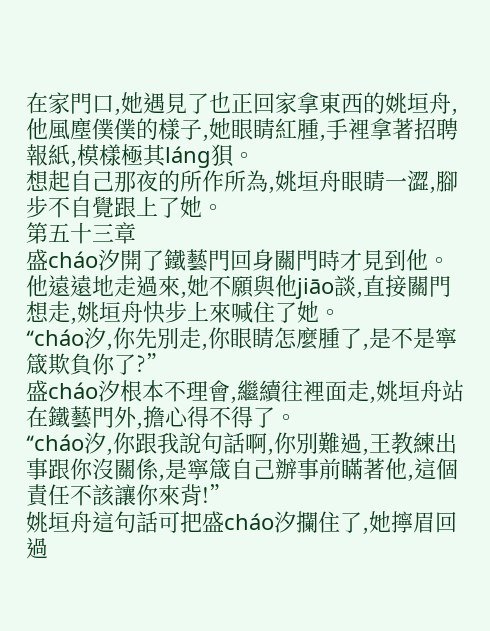在家門口,她遇見了也正回家拿東西的姚垣舟,他風塵僕僕的樣子,她眼睛紅腫,手裡拿著招聘報紙,模樣極其láng狽。
想起自己那夜的所作所為,姚垣舟眼睛一澀,腳步不自覺跟上了她。
第五十三章
盛cháo汐開了鐵藝門回身關門時才見到他。
他遠遠地走過來,她不願與他jiāo談,直接關門想走,姚垣舟快步上來喊住了她。
“cháo汐,你先別走,你眼睛怎麼腫了,是不是寧箴欺負你了?”
盛cháo汐根本不理會,繼續往裡面走,姚垣舟站在鐵藝門外,擔心得不得了。
“cháo汐,你跟我說句話啊,你別難過,王教練出事跟你沒關係,是寧箴自己辦事前瞞著他,這個責任不該讓你來背!”
姚垣舟這句話可把盛cháo汐攔住了,她擰眉回過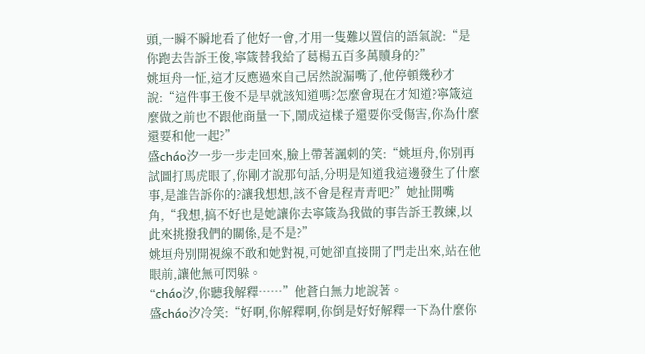頭,一瞬不瞬地看了他好一會,才用一隻難以置信的語氣說:“是你跑去告訴王俊,寧箴替我給了葛楊五百多萬贖身的?”
姚垣舟一怔,這才反應過來自己居然說漏嘴了,他停頓幾秒才說:“這件事王俊不是早就該知道嗎?怎麼會現在才知道?寧箴這麼做之前也不跟他商量一下,鬧成這樣子還要你受傷害,你為什麼還要和他一起?”
盛cháo汐一步一步走回來,臉上帶著諷刺的笑:“姚垣舟,你別再試圖打馬虎眼了,你剛才說那句話,分明是知道我這邊發生了什麼事,是誰告訴你的?讓我想想,該不會是程青青吧?”她扯開嘴角,“我想,搞不好也是她讓你去寧箴為我做的事告訴王教練,以此來挑撥我們的關係,是不是?”
姚垣舟別開視線不敢和她對視,可她卻直接開了門走出來,站在他眼前,讓他無可閃躲。
“cháo汐,你聽我解釋……”他蒼白無力地說著。
盛cháo汐冷笑:“好啊,你解釋啊,你倒是好好解釋一下為什麼你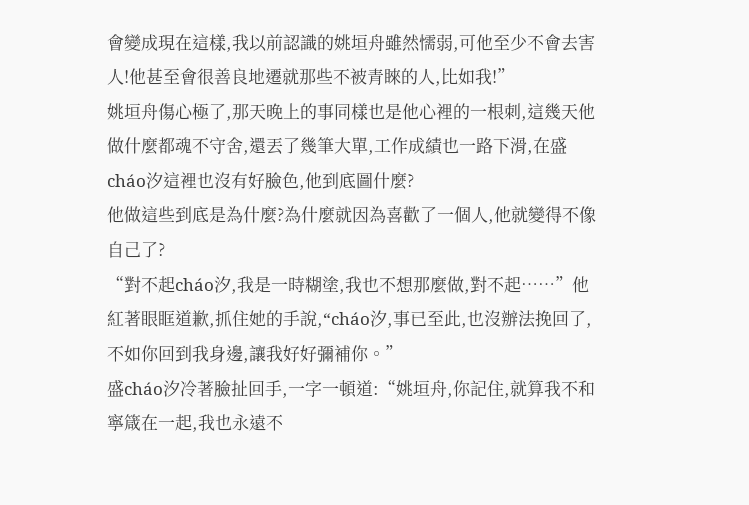會變成現在這樣,我以前認識的姚垣舟雖然懦弱,可他至少不會去害人!他甚至會很善良地遷就那些不被青睞的人,比如我!”
姚垣舟傷心極了,那天晚上的事同樣也是他心裡的一根刺,這幾天他做什麼都魂不守舍,還丟了幾筆大單,工作成績也一路下滑,在盛cháo汐這裡也沒有好臉色,他到底圖什麼?
他做這些到底是為什麼?為什麼就因為喜歡了一個人,他就變得不像自己了?
“對不起cháo汐,我是一時糊塗,我也不想那麼做,對不起……”他紅著眼眶道歉,抓住她的手說,“cháo汐,事已至此,也沒辦法挽回了,不如你回到我身邊,讓我好好彌補你。”
盛cháo汐冷著臉扯回手,一字一頓道:“姚垣舟,你記住,就算我不和寧箴在一起,我也永遠不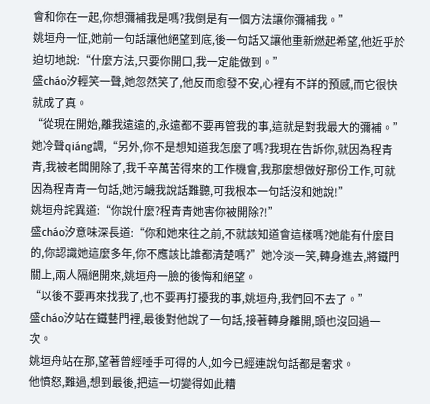會和你在一起,你想彌補我是嗎?我倒是有一個方法讓你彌補我。”
姚垣舟一怔,她前一句話讓他絕望到底,後一句話又讓他重新燃起希望,他近乎於迫切地說:“什麼方法,只要你開口,我一定能做到。”
盛cháo汐輕笑一聲,她忽然笑了,他反而愈發不安,心裡有不詳的預感,而它很快就成了真。
“從現在開始,離我遠遠的,永遠都不要再管我的事,這就是對我最大的彌補。”她冷聲qiáng調,“另外,你不是想知道我怎麼了嗎?我現在告訴你,就因為程青青,我被老闆開除了,我千辛萬苦得來的工作機會,我那麼想做好那份工作,可就因為程青青一句話,她污衊我說話難聽,可我根本一句話沒和她說!”
姚垣舟詫異道:“你說什麼?程青青她害你被開除?!”
盛cháo汐意味深長道:“你和她來往之前,不就該知道會這樣嗎?她能有什麼目的,你認識她這麼多年,你不應該比誰都清楚嗎?”她冷淡一笑,轉身進去,將鐵門關上,兩人隔絕開來,姚垣舟一臉的後悔和絕望。
“以後不要再來找我了,也不要再打擾我的事,姚垣舟,我們回不去了。”
盛cháo汐站在鐵藝門裡,最後對他說了一句話,接著轉身離開,頭也沒回過一次。
姚垣舟站在那,望著曾經唾手可得的人,如今已經連說句話都是奢求。
他憤怒,難過,想到最後,把這一切變得如此糟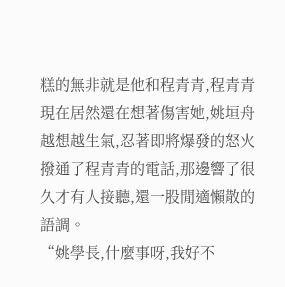糕的無非就是他和程青青,程青青現在居然還在想著傷害她,姚垣舟越想越生氣,忍著即將爆發的怒火撥通了程青青的電話,那邊響了很久才有人接聽,還一股閒適懶散的語調。
“姚學長,什麼事呀,我好不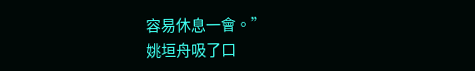容易休息一會。”
姚垣舟吸了口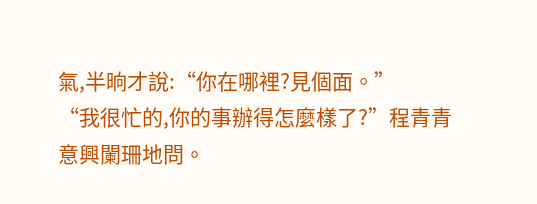氣,半晌才說:“你在哪裡?見個面。”
“我很忙的,你的事辦得怎麼樣了?”程青青意興闌珊地問。